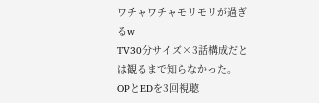ワチャワチャモリモリが過ぎるw
TV30分サイズ×3話構成だとは観るまで知らなかった。
OPとEDを3回視聴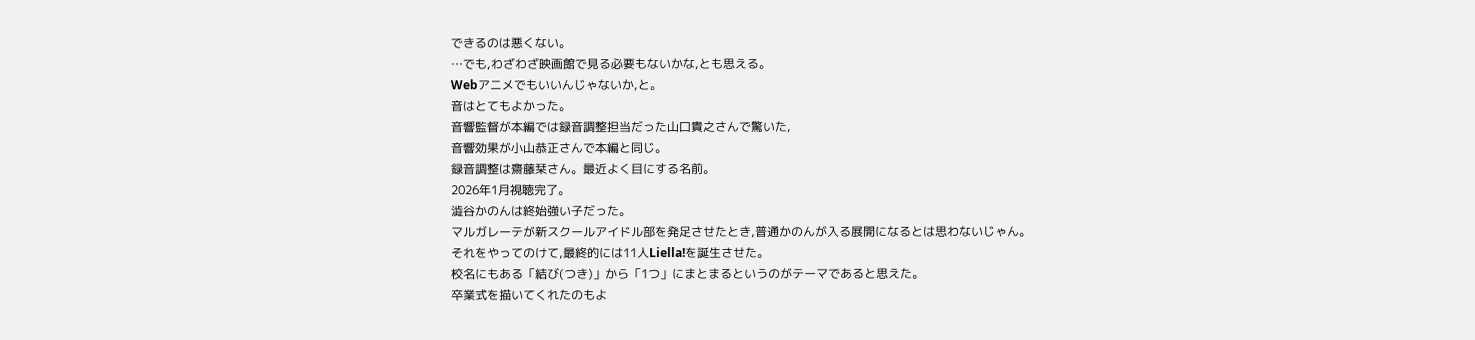できるのは悪くない。
…でも,わざわざ映画館で見る必要もないかな,とも思える。
Webアニメでもいいんじゃないか,と。
音はとてもよかった。
音響監督が本編では録音調整担当だった山口貴之さんで驚いた,
音響効果が小山恭正さんで本編と同じ。
録音調整は齋藤栞さん。最近よく目にする名前。
2026年1月視聴完了。
澁谷かのんは終始強い子だった。
マルガレーテが新スクールアイドル部を発足させたとき,普通かのんが入る展開になるとは思わないじゃん。
それをやってのけて,最終的には11人Liella!を誕生させた。
校名にもある「結び(つき)」から「1つ」にまとまるというのがテーマであると思えた。
卒業式を描いてくれたのもよ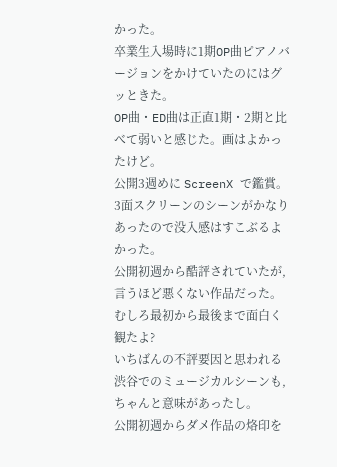かった。
卒業生入場時に1期OP曲ピアノバージョンをかけていたのにはグッときた。
OP曲・ED曲は正直1期・2期と比べて弱いと感じた。画はよかったけど。
公開3週めに ScreenX で鑑賞。
3面スクリーンのシーンがかなりあったので没入感はすこぶるよかった。
公開初週から酷評されていたが,言うほど悪くない作品だった。
むしろ最初から最後まで面白く観たよ?
いちばんの不評要因と思われる渋谷でのミュージカルシーンも,ちゃんと意味があったし。
公開初週からダメ作品の烙印を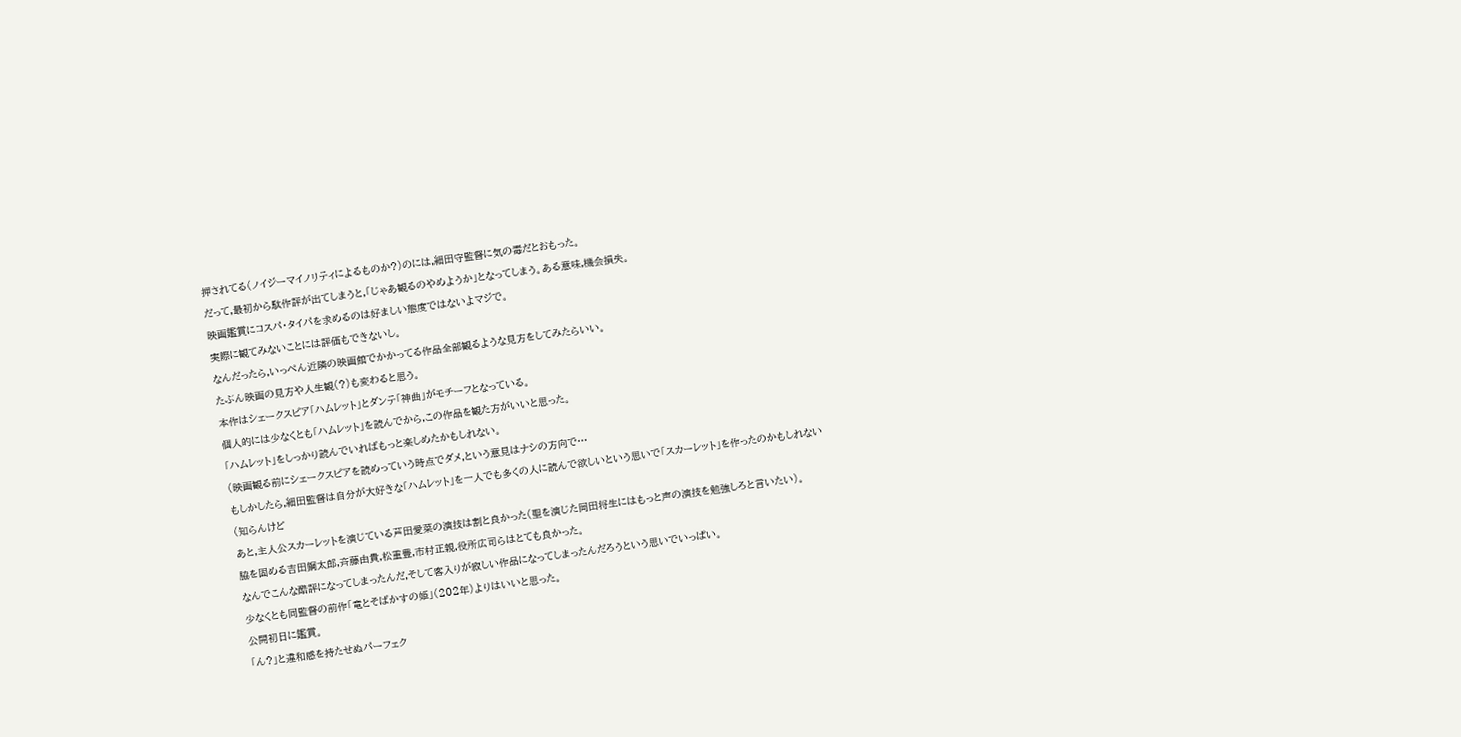押されてる(ノイジーマイノリティによるものか?)のには,細田守監督に気の毒だとおもった。
だって,最初から駄作評が出てしまうと,「じゃあ観るのやめようか」となってしまう。ある意味,機会損失。
映画鑑賞にコスパ・タイパを求めるのは好ましい態度ではないよマジで。
実際に観てみないことには評価もできないし。
なんだったら,いっぺん近隣の映画館でかかってる作品全部観るような見方をしてみたらいい。
たぶん映画の見方や人生観(?)も変わると思う。
本作はシェークスピア「ハムレット」とダンテ「神曲」がモチーフとなっている。
個人的には少なくとも「ハムレット」を読んでから,この作品を観た方がいいと思った。
「ハムレット」をしっかり読んでいればもっと楽しめたかもしれない。
(映画観る前にシェークスピアを読めっていう時点でダメ,という意見はナシの方向で…
もしかしたら,細田監督は自分が大好きな「ハムレット」を一人でも多くの人に読んで欲しいという思いで「スカーレット」を作ったのかもしれない
(知らんけど
あと,主人公スカーレットを演じている芦田愛菜の演技は割と良かった(聖を演じた岡田将生にはもっと声の演技を勉強しろと言いたい)。
脇を固める吉田鋼太郎,斉藤由貴,松重豊,市村正親,役所広司らはとても良かった。
なんでこんな酷評になってしまったんだ,そして客入りが寂しい作品になってしまったんだろうという思いでいっぱい。
少なくとも同監督の前作「竜とそばかすの姫」(202年)よりはいいと思った。
公開初日に鑑賞。
「ん?」と違和感を持たせぬパーフェク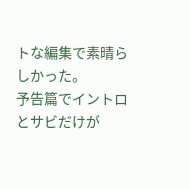トな編集で素晴らしかった。
予告篇でイントロとサビだけが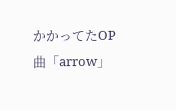かかってたOP曲「arrow」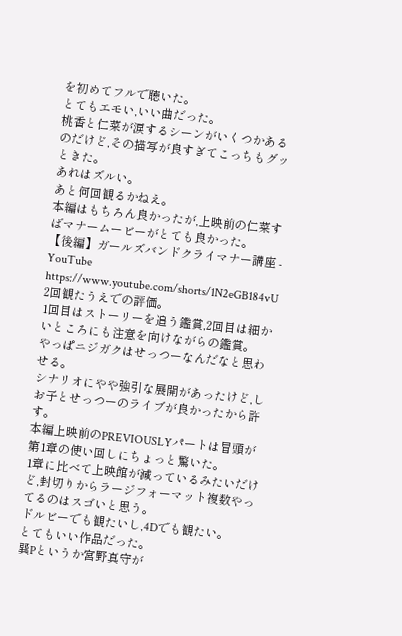を初めてフルで聴いた。
とてもエモい,いい曲だった。
桃香と仁菜が涙するシーンがいくつかあるのだけど,その描写が良すぎてこっちもグッときた。
あれはズルい。
あと何回観るかねえ。
本編はもちろん良かったが,上映前の仁菜すばマナームービーがとても良かった。
【後編】ガールズバンドクライマナー講座 - YouTube https://www.youtube.com/shorts/1N2eGB184vU
2回観たうえでの評価。
1回目はストーリーを追う鑑賞,2回目は細かいところにも注意を向けながらの鑑賞。
やっぱニジガクはせっつーなんだなと思わせる。
シナリオにやや強引な展開があったけど,しお子とせっつーのライブが良かったから許す。
本編上映前のPREVIOUSLYパートは冒頭が第1章の使い回しにちょっと驚いた。
1章に比べて上映館が減っているみたいだけど,封切りからラージフォーマット複数やってるのはスゴいと思う。
ドルビーでも観たいし,4Dでも観たい。
とてもいい作品だった。
巽Pというか宮野真守が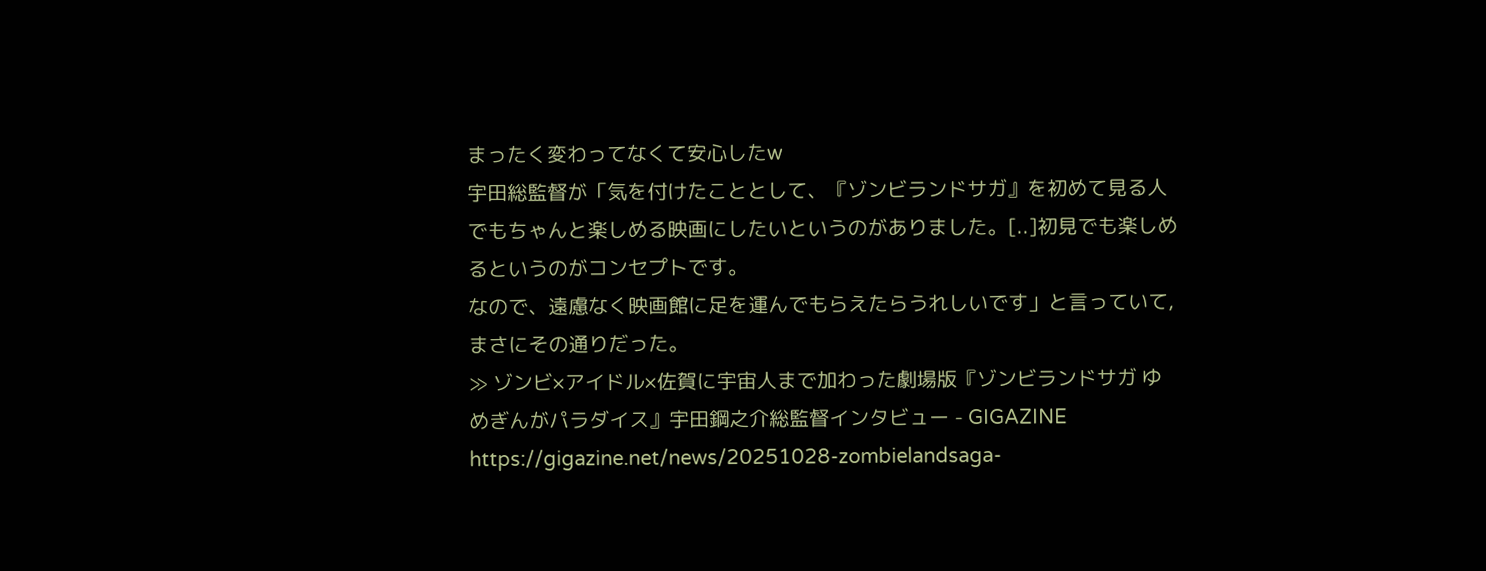まったく変わってなくて安心したw
宇田総監督が「気を付けたこととして、『ゾンビランドサガ』を初めて見る人でもちゃんと楽しめる映画にしたいというのがありました。[..]初見でも楽しめるというのがコンセプトです。
なので、遠慮なく映画館に足を運んでもらえたらうれしいです」と言っていて,まさにその通りだった。
≫ ゾンビ×アイドル×佐賀に宇宙人まで加わった劇場版『ゾンビランドサガ ゆめぎんがパラダイス』宇田鋼之介総監督インタビュー - GIGAZINE
https://gigazine.net/news/20251028-zombielandsaga-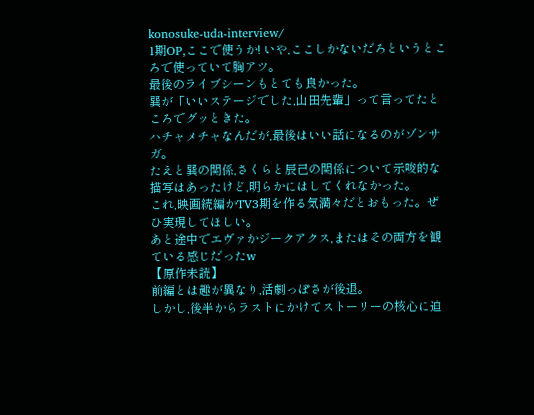konosuke-uda-interview/
1期OP,ここで使うか! いや,ここしかないだろというところで使っていて胸アツ。
最後のライブシーンもとても良かった。
巽が「いいステージでした,山田先輩」って言ってたところでグッときた。
ハチャメチャなんだが,最後はいい話になるのがゾンサガ。
たえと巽の関係,さくらと辰己の関係について示唆的な描写はあったけど,明らかにはしてくれなかった。
これ,映画続編かTV3期を作る気満々だとおもった。ぜひ実現してほしい。
あと途中でエヴァかジークアクス,またはその両方を観ている感じだったw
【原作未読】
前編とは趣が異なり,活劇っぽさが後退。
しかし,後半からラストにかけてストーリーの核心に迫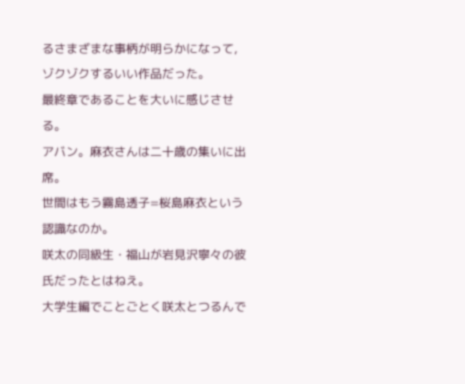るさまざまな事柄が明らかになって,ゾクゾクするいい作品だった。
最終章であることを大いに感じさせる。
アバン。麻衣さんは二十歳の集いに出席。
世間はもう霧島透子=桜島麻衣という認識なのか。
咲太の同級生・福山が岩見沢寧々の彼氏だったとはねえ。
大学生編でことごとく咲太とつるんで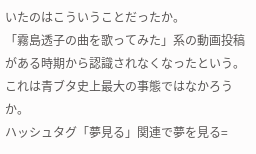いたのはこういうことだったか。
「霧島透子の曲を歌ってみた」系の動画投稿がある時期から認識されなくなったという。
これは青ブタ史上最大の事態ではなかろうか。
ハッシュタグ「夢見る」関連で夢を見る=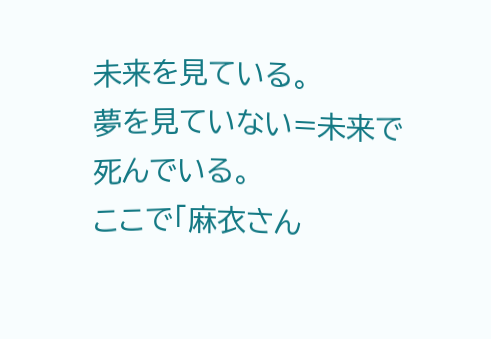未来を見ている。
夢を見ていない=未来で死んでいる。
ここで「麻衣さん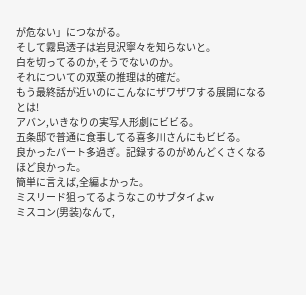が危ない」につながる。
そして霧島透子は岩見沢寧々を知らないと。
白を切ってるのか,そうでないのか。
それについての双葉の推理は的確だ。
もう最終話が近いのにこんなにザワザワする展開になるとは!
アバン,いきなりの実写人形劇にビビる。
五条邸で普通に食事してる喜多川さんにもビビる。
良かったパート多過ぎ。記録するのがめんどくさくなるほど良かった。
簡単に言えば,全編よかった。
ミスリード狙ってるようなこのサブタイよw
ミスコン(男装)なんて,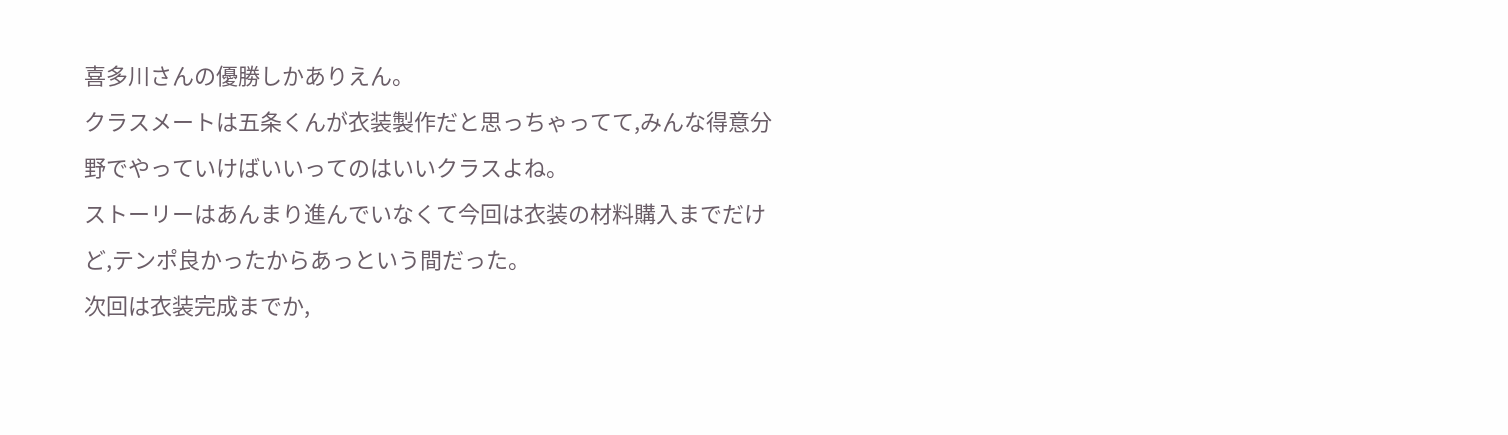喜多川さんの優勝しかありえん。
クラスメートは五条くんが衣装製作だと思っちゃってて,みんな得意分野でやっていけばいいってのはいいクラスよね。
ストーリーはあんまり進んでいなくて今回は衣装の材料購入までだけど,テンポ良かったからあっという間だった。
次回は衣装完成までか,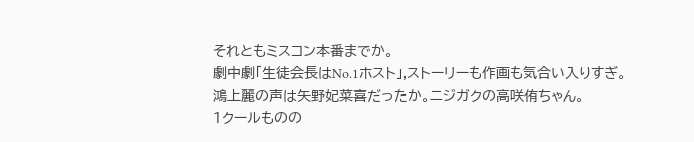それともミスコン本番までか。
劇中劇「生徒会長はNo.1ホスト」,ストーリーも作画も気合い入りすぎ。
鴻上麗の声は矢野妃菜喜だったか。ニジガクの高咲侑ちゃん。
1クールものの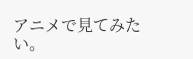アニメで見てみたい。